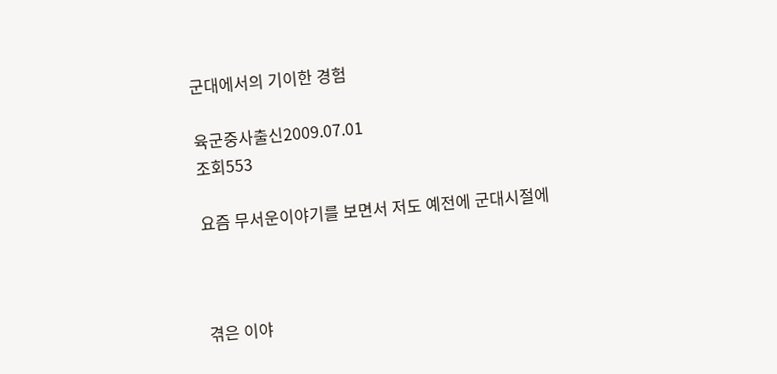군대에서의 기이한 경험

육군중사출신2009.07.01
조회553

요즘 무서운이야기를 보면서 저도 예전에 군대시절에



겪은 이야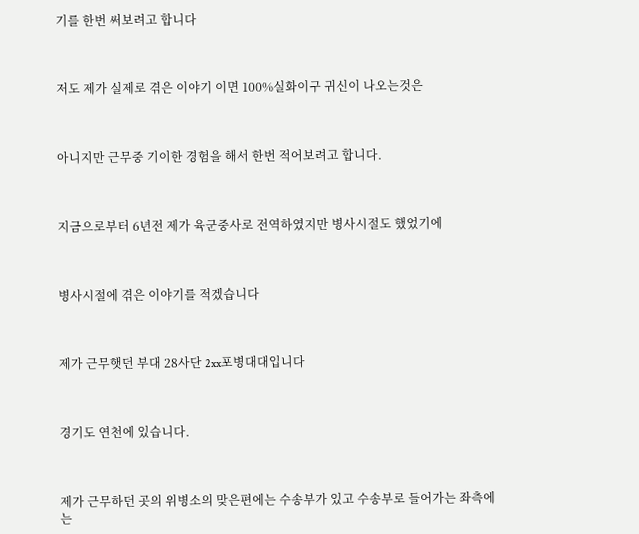기를 한번 써보려고 합니다



저도 제가 실제로 겪은 이야기 이면 100%실화이구 귀신이 나오는것은



아니지만 근무중 기이한 경험을 해서 한번 적어보려고 합니다.



지금으로부터 6년전 제가 육군중사로 전역하였지만 병사시절도 했었기에



병사시절에 겪은 이야기를 적겠습니다



제가 근무햇던 부대 28사단 2xx포병대대입니다



경기도 연천에 있습니다.



제가 근무하던 곳의 위병소의 맞은편에는 수송부가 있고 수송부로 들어가는 좌측에는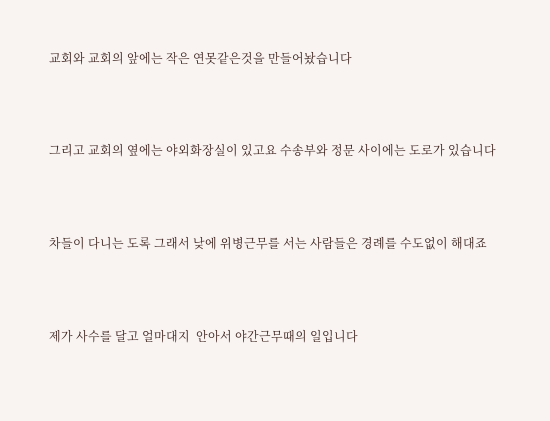교회와 교회의 앞에는 작은 연못같은것을 만들어놨습니다



그리고 교회의 옆에는 야외화장실이 있고요 수송부와 정문 사이에는 도로가 있습니다



차들이 다니는 도록 그래서 낮에 위병근무를 서는 사람들은 경례를 수도없이 해대죠



제가 사수를 달고 얼마대지  안아서 야간근무때의 일입니다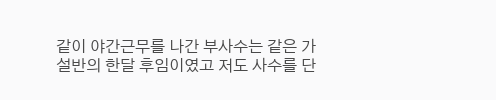같이 야간근무를 나간 부사수는 같은 가설반의 한달 후임이였고 저도 사수를 단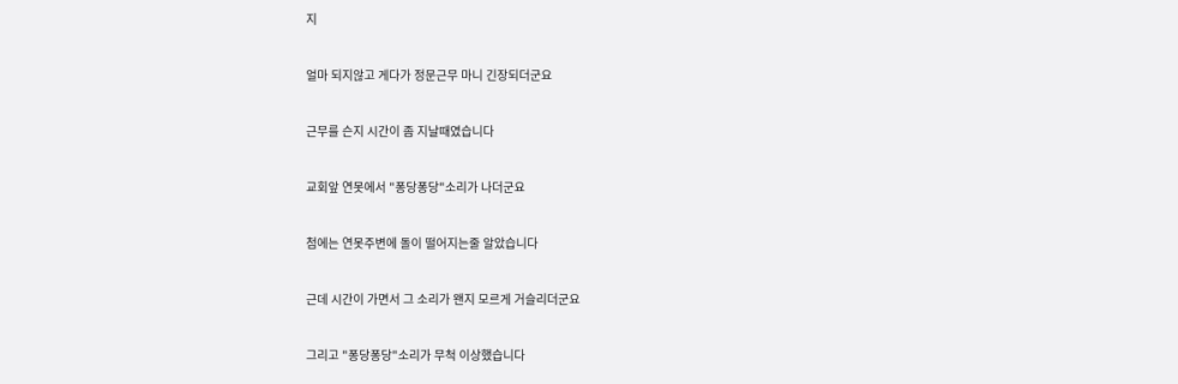지



얼마 되지않고 게다가 정문근무 마니 긴장되더군요



근무를 슨지 시간이 좀 지날때였습니다



교회앞 연못에서 "퐁당퐁당"소리가 나더군요



첨에는 연못주변에 돌이 떨어지는줄 알았습니다



근데 시간이 가면서 그 소리가 왠지 모르게 거슬리더군요



그리고 "퐁당퐁당"소리가 무척 이상했습니다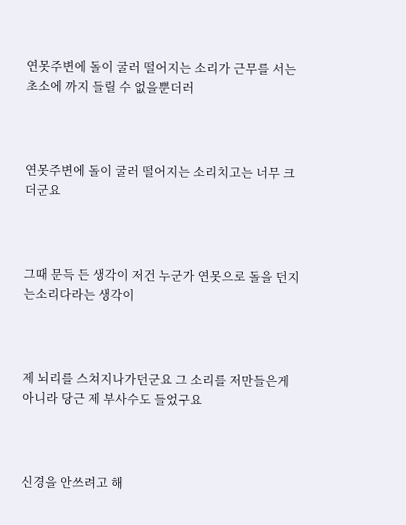연못주변에 돌이 굴러 떨어지는 소리가 근무를 서는 초소에 까지 들릴 수 없을뿐더러



연못주변에 돌이 굴러 떨어지는 소리치고는 너무 크더군요



그때 문득 든 생각이 저건 누군가 연못으로 돌을 던지는소리다라는 생각이



제 뇌리를 스쳐지나가던군요 그 소리를 저만들은게 아니라 당근 제 부사수도 들었구요



신경을 안쓰려고 해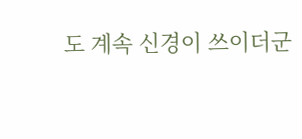도 계속 신경이 쓰이더군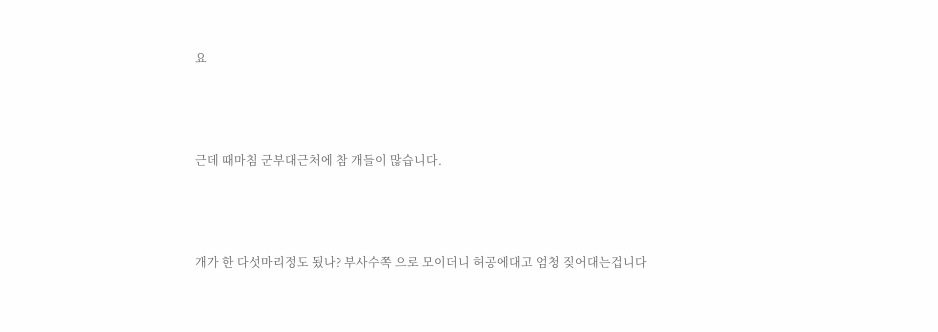요



근데 때마침 군부대근처에 참 개들이 많습니다.



개가 한 다섯마리정도 됬나? 부사수쪽 으로 모이더니 허공에대고 엄청 짖어대는겁니다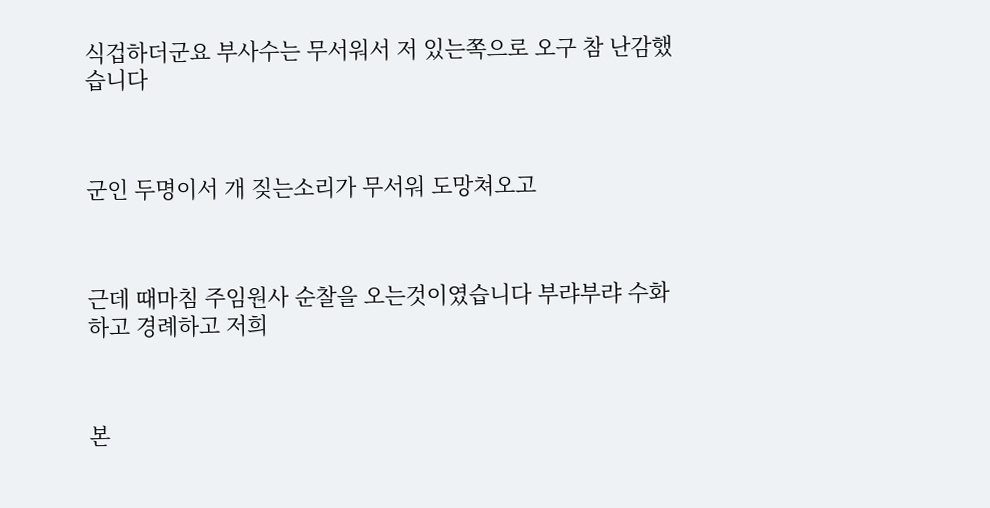식겁하더군요 부사수는 무서워서 저 있는쪽으로 오구 참 난감했습니다



군인 두명이서 개 짖는소리가 무서워 도망쳐오고



근데 때마침 주임원사 순찰을 오는것이였습니다 부랴부랴 수화하고 경례하고 저희



본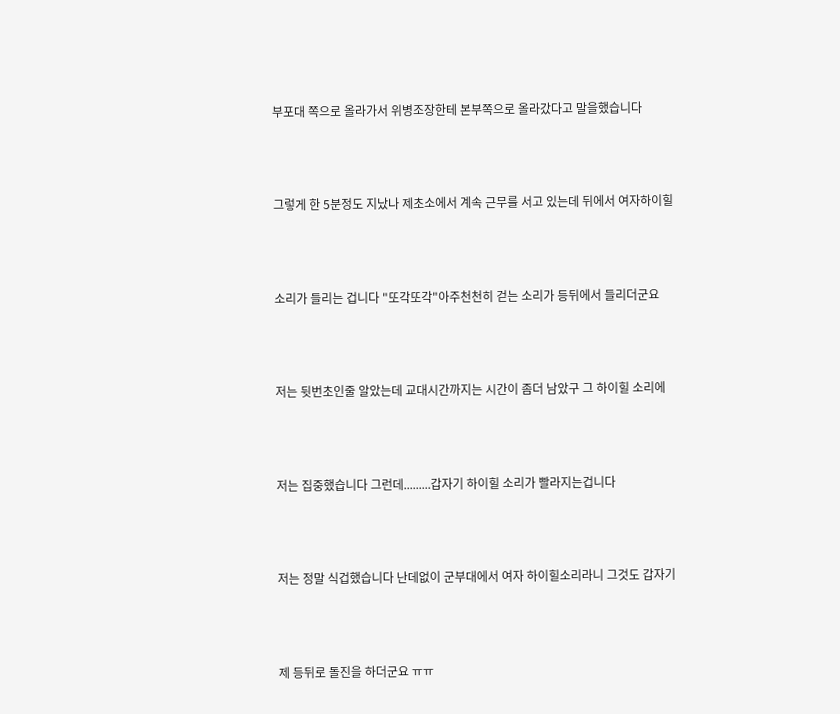부포대 쪽으로 올라가서 위병조장한테 본부쪽으로 올라갔다고 말을했습니다



그렇게 한 5분정도 지났나 제초소에서 계속 근무를 서고 있는데 뒤에서 여자하이힐



소리가 들리는 겁니다 "또각또각"아주천천히 걷는 소리가 등뒤에서 들리더군요



저는 뒷번초인줄 알았는데 교대시간까지는 시간이 좀더 남았구 그 하이힐 소리에



저는 집중했습니다 그런데.........갑자기 하이힐 소리가 빨라지는겁니다



저는 정말 식겁했습니다 난데없이 군부대에서 여자 하이힐소리라니 그것도 갑자기



제 등뒤로 돌진을 하더군요 ㅠㅠ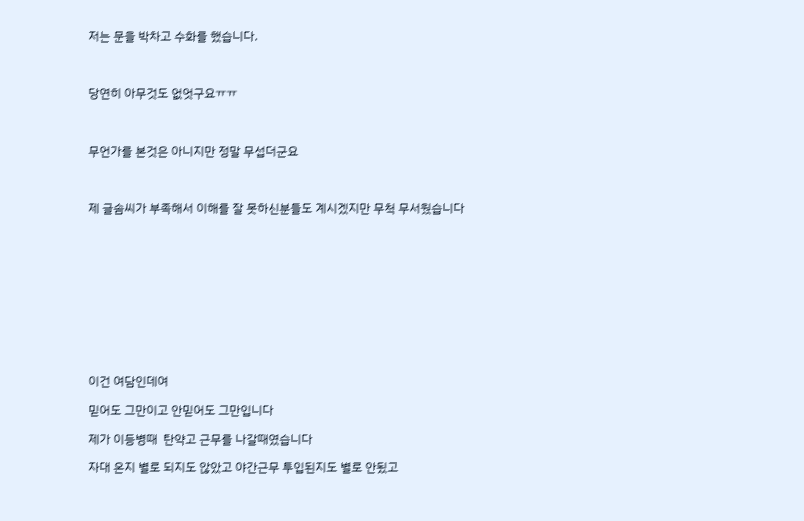저는 문을 박차고 수화를 했습니다.



당연히 아무것도 없엇구요ㅠㅠ



무언가를 본것은 아니지만 정말 무섭더군요



제 글솜씨가 부족해서 이해를 잘 못하신분들도 계시겠지만 무척 무서웠습니다











이건 여담인데여

믿어도 그만이고 안믿어도 그만입니다

제가 이등병때  탄약고 근무를 나갈때였습니다

자대 온지 별로 되지도 않았고 야간근무 투입된지도 별로 안됬고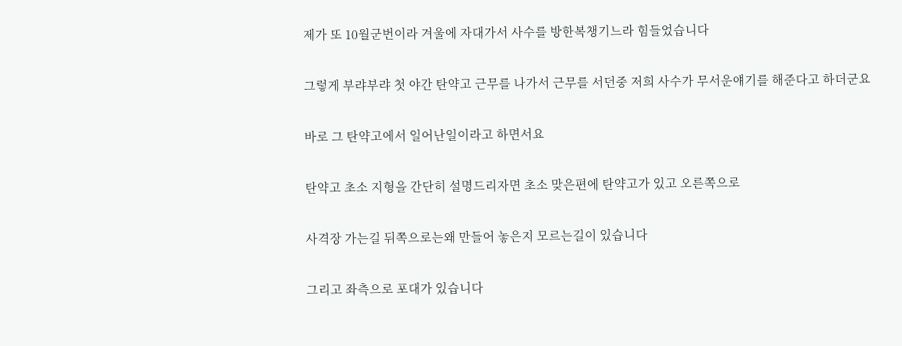제가 또 10월군번이라 겨울에 자대가서 사수를 방한복챙기느라 힘들었습니다

그렇게 부랴부랴 첫 야간 탄약고 근무를 나가서 근무를 서던중 저희 사수가 무서운얘기를 해준다고 하더군요

바로 그 탄약고에서 일어난일이라고 하면서요

탄약고 초소 지형을 간단히 설명드리자면 초소 맞은편에 탄약고가 있고 오른쪽으로

사격장 가는길 뒤쪽으로는왜 만들어 놓은지 모르는길이 있습니다

그리고 좌측으로 포대가 있습니다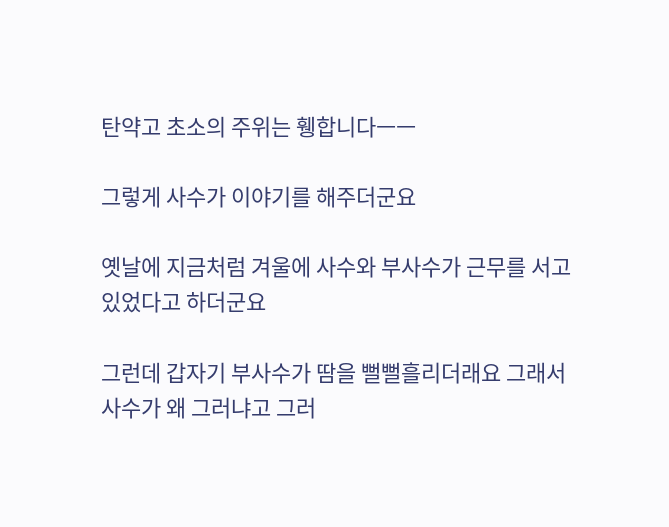탄약고 초소의 주위는 휑합니다ㅡㅡ

그렇게 사수가 이야기를 해주더군요

옛날에 지금처럼 겨울에 사수와 부사수가 근무를 서고 있었다고 하더군요

그런데 갑자기 부사수가 땀을 뻘뻘흘리더래요 그래서 사수가 왜 그러냐고 그러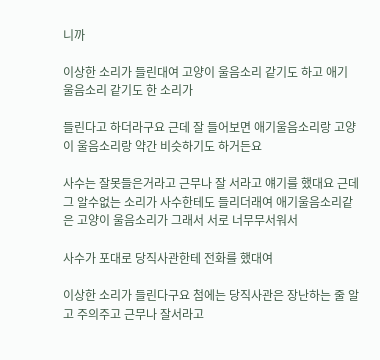니까

이상한 소리가 들린대여 고양이 울음소리 같기도 하고 애기 울음소리 같기도 한 소리가

들린다고 하더라구요 근데 잘 들어보면 애기울음소리랑 고양이 울음소리랑 약간 비슷하기도 하거든요

사수는 잘못들은거라고 근무나 잘 서라고 얘기를 했대요 근데 그 알수없는 소리가 사수한테도 들리더래여 애기울음소리같은 고양이 울음소리가 그래서 서로 너무무서워서

사수가 포대로 당직사관한테 전화를 했대여

이상한 소리가 들린다구요 첨에는 당직사관은 장난하는 줄 알고 주의주고 근무나 잘서라고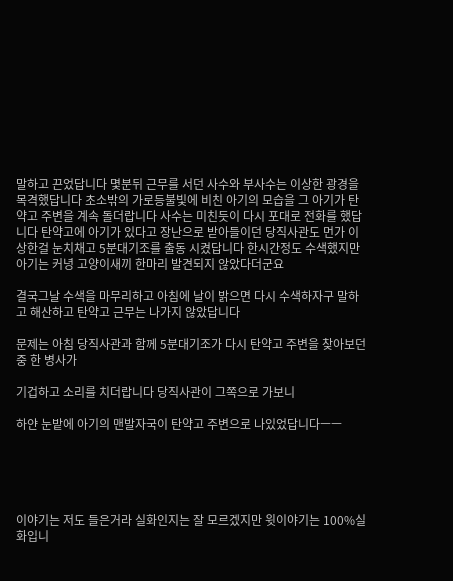말하고 끈었답니다 몇분뒤 근무를 서던 사수와 부사수는 이상한 광경을 목격했답니다 초소밖의 가로등불빛에 비친 아기의 모습을 그 아기가 탄약고 주변을 계속 돌더랍니다 사수는 미친듯이 다시 포대로 전화를 했답니다 탄약고에 아기가 있다고 장난으로 받아들이던 당직사관도 먼가 이상한걸 눈치채고 5분대기조를 출동 시켰답니다 한시간정도 수색했지만 아기는 커녕 고양이새끼 한마리 발견되지 않았다더군요

결국그날 수색을 마무리하고 아침에 날이 밝으면 다시 수색하자구 말하고 해산하고 탄약고 근무는 나가지 않았답니다

문제는 아침 당직사관과 함께 5분대기조가 다시 탄약고 주변을 찾아보던중 한 병사가

기겁하고 소리를 치더랍니다 당직사관이 그쪽으로 가보니

하얀 눈밭에 아기의 맨발자국이 탄약고 주변으로 나있었답니다ㅡㅡ





이야기는 저도 들은거라 실화인지는 잘 모르겠지만 윗이야기는 100%실화입니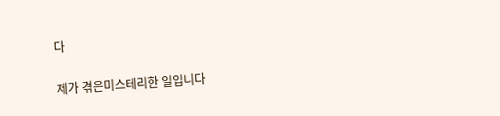다

제가 겪은미스테리한 일입니다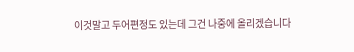이것말고 두어편정도 있는데 그건 나중에 올리겠습니다